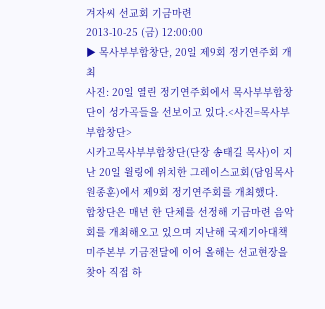겨자씨 선교회 기금마련
2013-10-25 (금) 12:00:00
▶ 목사부부합창단, 20일 제9회 정기연주회 개최
사진: 20일 열린 정기연주회에서 목사부부합창단이 성가곡들을 선보이고 있다.<사진=목사부부합창단>
시카고목사부부합창단(단장 송태길 목사)이 지난 20일 윌링에 위치한 그레이스교회(담임목사 원종훈)에서 제9회 정기연주회를 개최했다.
합창단은 매년 한 단체를 선정해 기금마련 음악회를 개최해오고 있으며 지난해 국제기아대책 미주본부 기금전달에 이어 올해는 선교현장을 찾아 직접 하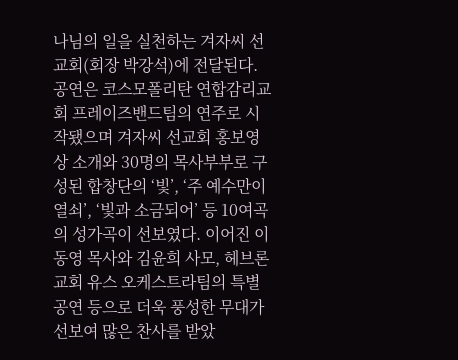나님의 일을 실천하는 겨자씨 선교회(회장 박강석)에 전달된다.
공연은 코스모폴리탄 연합감리교회 프레이즈밴드팀의 연주로 시작됐으며 겨자씨 선교회 홍보영상 소개와 30명의 목사부부로 구성된 합창단의 ‘빛’, ‘주 예수만이 열쇠’, ‘빛과 소금되어’ 등 10여곡의 성가곡이 선보였다. 이어진 이동영 목사와 김윤희 사모, 헤브론교회 유스 오케스트라팀의 특별공연 등으로 더욱 풍성한 무대가 선보여 많은 찬사를 받았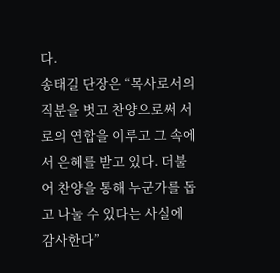다.
송태길 단장은 “목사로서의 직분을 벗고 찬양으로써 서로의 연합을 이루고 그 속에서 은혜를 받고 있다. 더불어 찬양을 통해 누군가를 돕고 나눌 수 있다는 사실에 감사한다”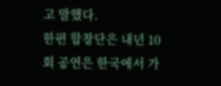고 말했다.
한편 합창단은 내년 10회 공연은 한국에서 가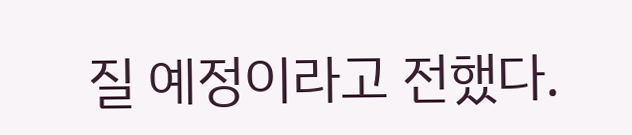질 예정이라고 전했다.